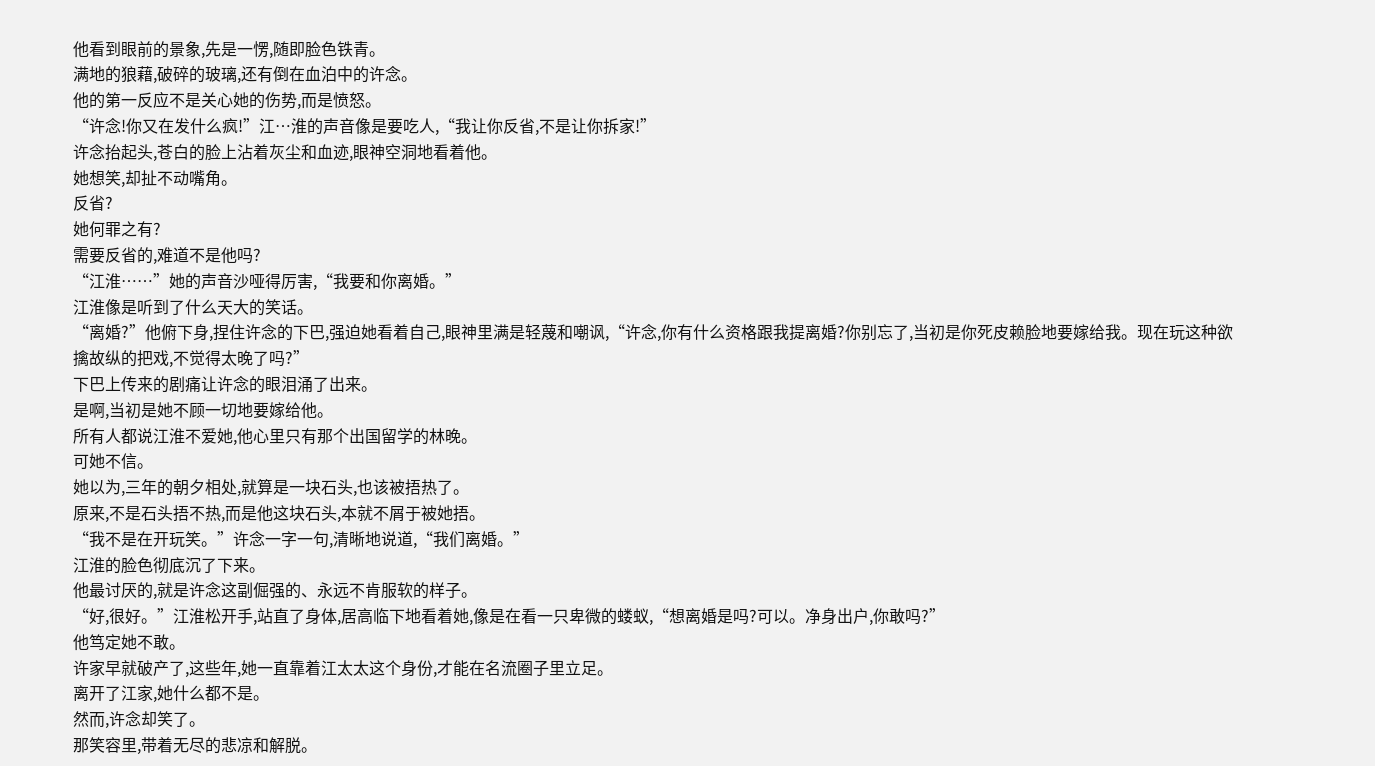他看到眼前的景象,先是一愣,随即脸色铁青。
满地的狼藉,破碎的玻璃,还有倒在血泊中的许念。
他的第一反应不是关心她的伤势,而是愤怒。
“许念!你又在发什么疯!”江…淮的声音像是要吃人,“我让你反省,不是让你拆家!”
许念抬起头,苍白的脸上沾着灰尘和血迹,眼神空洞地看着他。
她想笑,却扯不动嘴角。
反省?
她何罪之有?
需要反省的,难道不是他吗?
“江淮……”她的声音沙哑得厉害,“我要和你离婚。”
江淮像是听到了什么天大的笑话。
“离婚?”他俯下身,捏住许念的下巴,强迫她看着自己,眼神里满是轻蔑和嘲讽,“许念,你有什么资格跟我提离婚?你别忘了,当初是你死皮赖脸地要嫁给我。现在玩这种欲擒故纵的把戏,不觉得太晚了吗?”
下巴上传来的剧痛让许念的眼泪涌了出来。
是啊,当初是她不顾一切地要嫁给他。
所有人都说江淮不爱她,他心里只有那个出国留学的林晚。
可她不信。
她以为,三年的朝夕相处,就算是一块石头,也该被捂热了。
原来,不是石头捂不热,而是他这块石头,本就不屑于被她捂。
“我不是在开玩笑。”许念一字一句,清晰地说道,“我们离婚。”
江淮的脸色彻底沉了下来。
他最讨厌的,就是许念这副倔强的、永远不肯服软的样子。
“好,很好。”江淮松开手,站直了身体,居高临下地看着她,像是在看一只卑微的蝼蚁,“想离婚是吗?可以。净身出户,你敢吗?”
他笃定她不敢。
许家早就破产了,这些年,她一直靠着江太太这个身份,才能在名流圈子里立足。
离开了江家,她什么都不是。
然而,许念却笑了。
那笑容里,带着无尽的悲凉和解脱。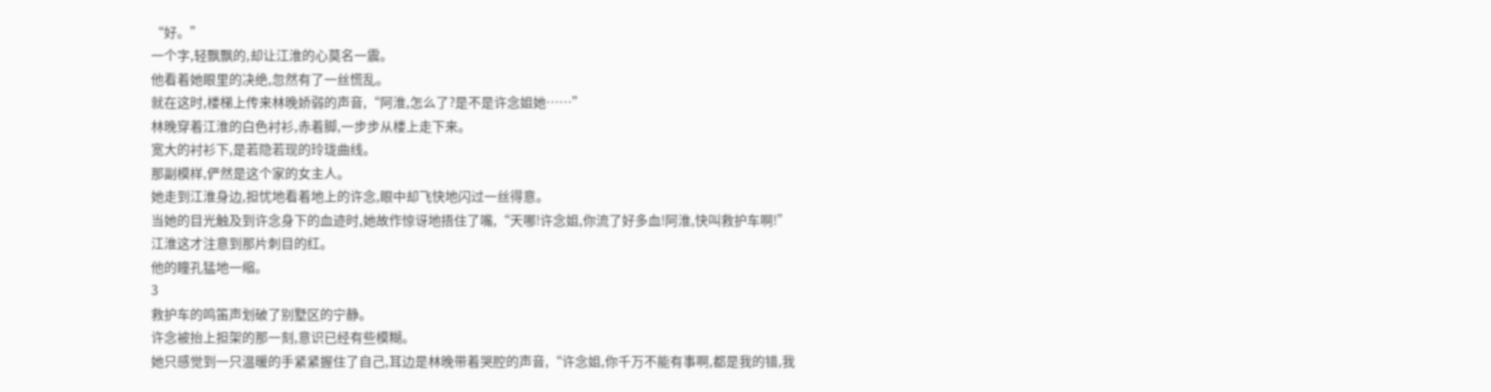“好。”
一个字,轻飘飘的,却让江淮的心莫名一震。
他看着她眼里的决绝,忽然有了一丝慌乱。
就在这时,楼梯上传来林晚娇弱的声音,“阿淮,怎么了?是不是许念姐她……”
林晚穿着江淮的白色衬衫,赤着脚,一步步从楼上走下来。
宽大的衬衫下,是若隐若现的玲珑曲线。
那副模样,俨然是这个家的女主人。
她走到江淮身边,担忧地看着地上的许念,眼中却飞快地闪过一丝得意。
当她的目光触及到许念身下的血迹时,她故作惊讶地捂住了嘴,“天哪!许念姐,你流了好多血!阿淮,快叫救护车啊!”
江淮这才注意到那片刺目的红。
他的瞳孔猛地一缩。
3
救护车的鸣笛声划破了别墅区的宁静。
许念被抬上担架的那一刻,意识已经有些模糊。
她只感觉到一只温暖的手紧紧握住了自己,耳边是林晚带着哭腔的声音,“许念姐,你千万不能有事啊,都是我的错,我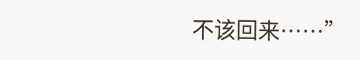不该回来……”